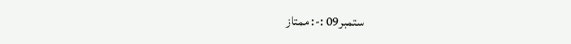ستمبر09 :-: ممتاز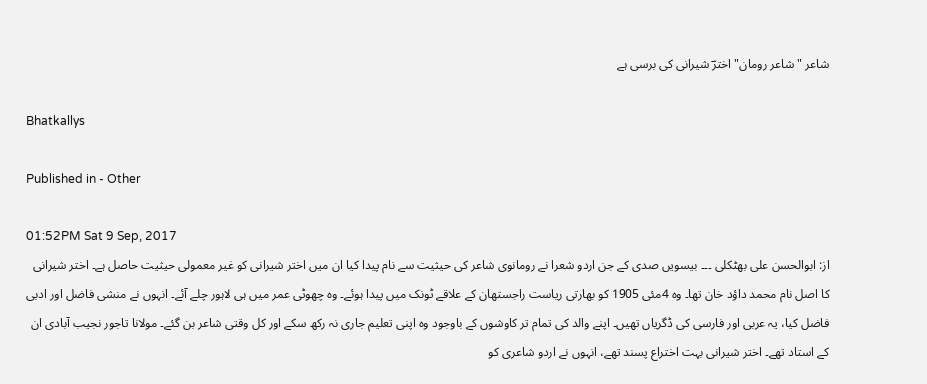شاعر " شاعر رومان" اخترؔ شیرانی کی برسی ہے

Bhatkallys

Published in - Other

01:52PM Sat 9 Sep, 2017
از: ابوالحسن علی بھٹکلی ۔۔۔ بیسویں صدی کے جن اردو شعرا نے رومانوی شاعر کی حیثیت سے نام پیدا کیا ان میں اختر شیرانی کو غیر معمولی حیثیت حاصل ہے۔ اختر شیرانی کا اصل نام محمد داؤد خان تھا۔ وہ 4مئی 1905 کو بھارتی ریاست راجستھان کے علاقے ٹونک میں پیدا ہوئے۔ وہ چھوٹی عمر میں ہی لاہور چلے آئے۔ انہوں نے منشی فاضل اور ادبی فاضل کیا، یہ عربی اور فارسی کی ڈگریاں تھیں۔ اپنے والد کی تمام تر کاوشوں کے باوجود وہ اپنی تعلیم جاری نہ رکھ سکے اور کل وقتی شاعر بن گئے۔ مولانا تاجور نجیب آبادی ان کے استاد تھے۔ اختر شیرانی بہت اختراع پسند تھے، انہوں نے اردو شاعری کو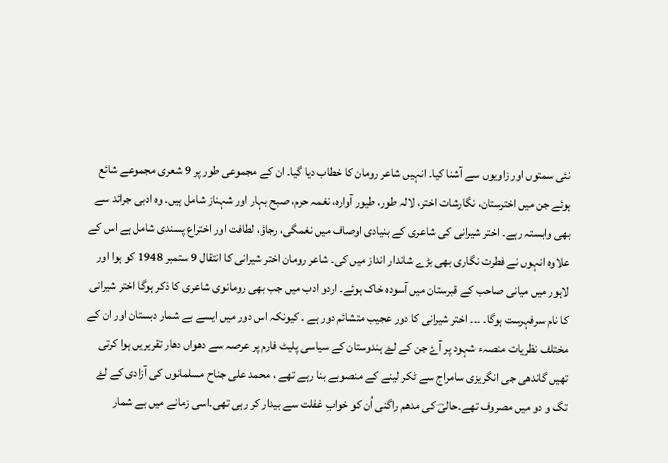نئی سمتوں اور زاویوں سے آشنا کیا۔ انہیں شاعر رومان کا خطاب دیا گیا۔ ان کے مجموعی طور پر 9 شعری مجموعے شائع ہوئے جن میں اخترستان، نگارشات اختر، لالہ طور، طیور آوارہ، نغمہ حرم، صبح بہار اور شہناز شامل ہیں۔ وہ ادبی جرائد سے بھی وابستہ رہے۔ اختر شیرانی کی شاعری کے بنیادی اوصاف میں نغمگی، رجاؤ، لطافت اور اختراع پسندی شامل ہے اس کے علاوہ انہوں نے فطرت نگاری بھی بڑے شاندار انداز میں کی۔ شاعر رومان اختر شیرانی کا انتقال 9 ستمبر 1948 کو ہوا اور لاہور میں میانی صاحب کے قبرستان میں آسودہ خاک ہوئے۔ اردو ادب میں جب بھی رومانوی شاعری کا ذکر ہوگا اختر شیرانی کا نام سرفہرست ہوگا۔ ۔۔۔ اختر شیرانی کا دور عجیب متشائم دور ہے ۔ کیونکہ اس دور میں ایسے بے شمار دبستان اور ان کے مختلف نظریات منصہء شہود پر آۓ جن کے لۓ ہندوستان کے سیاسی پلیٹ فارم پر عرصہ سے دھواں دھار تقریریں ہوا کرتی تھیں گاندھی جی انگریزی سامراج سے ٹکر لینے کے منصوبے بنا رہے تھے ، محمد علی جناح مسلمانوں کی آزادی کے لۓ تگ و دو میں مصروف تھے۔حالیؔ کی مدھم راگنی اُن کو خوابِ غفلت سے بیدار کر رہی تھی۔اسی زمانے میں بے شمار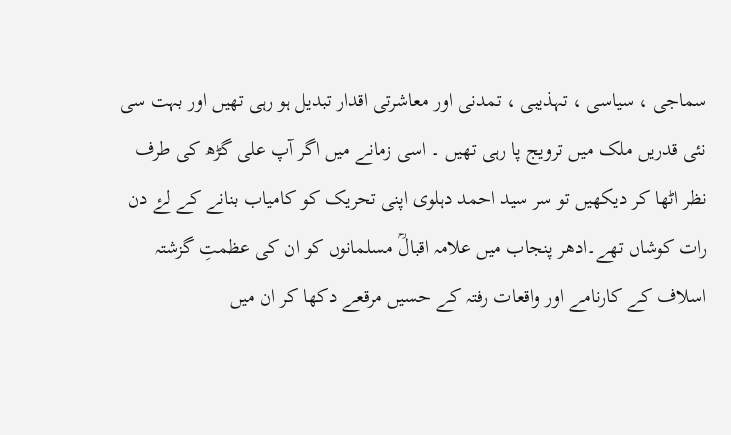سماجی ، سیاسی ، تہذیبی ، تمدنی اور معاشرتی اقدار تبدیل ہو رہی تھیں اور بہت سی نئی قدریں ملک میں ترویج پا رہی تھیں ۔ اسی زمانے میں اگر آپ علی گڑھ کی طرف نظر اٹھا کر دیکھیں تو سر سید احمد دہلوی اپنی تحریک کو کامیاب بنانے کے لۓ دن رات کوشاں تھے۔ادھر پنجاب میں علامہ اقبالؒ مسلمانوں کو ان کی عظمتِ گزشتہ اسلاف کے کارنامے اور واقعات رفتہ کے حسیں مرقعے دکھا کر ان میں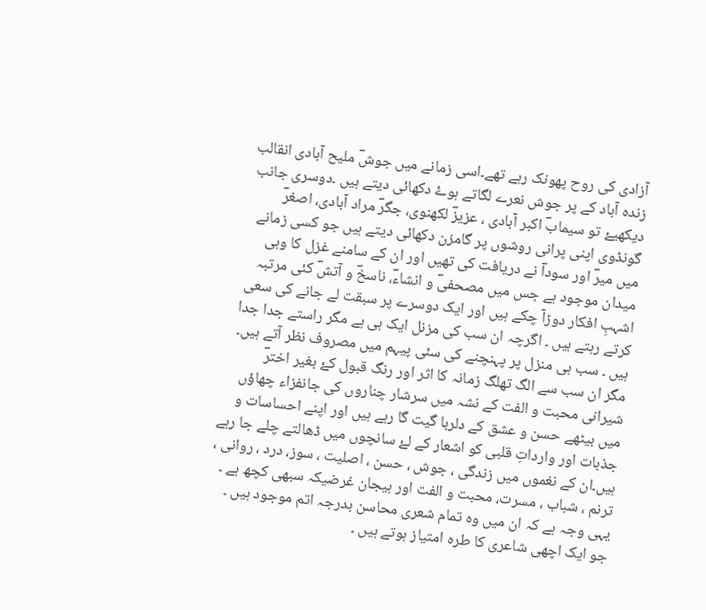آزادی کی روح پھونک رہے تھے۔اسی زمانے میں جوشؔ ملیح آبادی انقالب زندہ آباد کے پر جوش نعرے لگاتے ہوۓ دکھائی دیتے ہیں ۔دوسری جانب دیکھیۓ تو سیمابؔ اکبر آبادی ، عزیزؔ لکھنوی، جگرؔ مراد آبادی، اصغرؔ گونڈوی اپنی پرانی روشوں پر گامزن دکھائی دیتے ہیں جو کسی زمانے میں میرؔ اور سوداؔ نے دریافت کی تھیں اور ان کے سامنے غزل کا وہی میدان موجود ہے جس میں مصحفیؔ و انشاءؔ، ناسخؔ و آتشؔ کئی مرتبہ اشہبِ افکار دوڑآ چکے ہیں اور ایک دوسرے پر سبقت لے جانے کی سعی کرتے رہتے ہیں ۔ اگرچہ ان سب کی مزنل ایک ہی ہے مگر راستے جدا جدا ہیں ۔ سب ہی منزل پر پہنچنے کی سئی پیہم میں مصروف نظر آتے ہیں۔ مگر ان سب سے الگ تھلگ زمانہ کا اثر اور رنگ قبول کۓ بغیر اخترؔ شیرانی محبت و الفت کے نشہ میں سرشار چناروں کی جانفزاء چھاؤں میں بیٹھے حسن و عشق کے دلربا گیت گا رہے ہیں اور اپنے احساسات و جذبات اور وارداتِ قلبی کو اشعار کے لۓ سانچوں میں ڈھالتے چلے جا رہے ہیں۔ان کے نغموں میں زندگی ، جوش ، حسن ، اصلیت ، سوز، درد ، روانی ، ترنم ، شباب ، مسرت، محبت و الفت اور ہیجان غرضیکہ سبھی کچھ ہے ۔ یہی وجہ ہے کہ ان میں وہ تمام شعری محاسن بدرجہ اتم موجود ہیں ۔ جو ایک اچھی شاعری کا طرہ امتیاز ہوتے ہیں ۔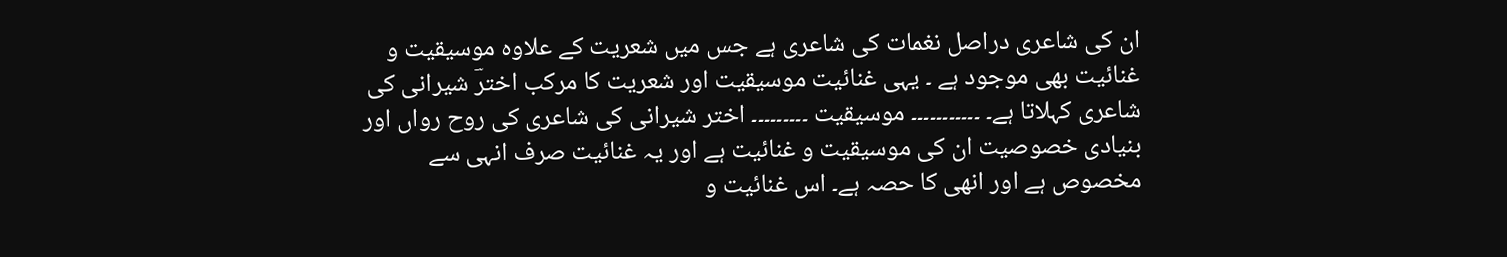ان کی شاعری دراصل نغمات کی شاعری ہے جس میں شعریت کے علاوہ موسیقیت و غنائیت بھی موجود ہے ۔ یہی غنائیت موسیقیت اور شعریت کا مرکب اخترؔ شیرانی کی شاعری کہلاتا ہے۔ ۔۔۔۔۔۔۔۔۔۔۔ موسیقیت ۔۔۔۔۔۔۔۔۔ اختر شیرانی کی شاعری کی روح رواں اور بنیادی خصوصیت ان کی موسیقیت و غنائیت ہے اور یہ غنائیت صرف انہی سے مخصوص ہے اور انھی کا حصہ ہے۔ اس غنائیت و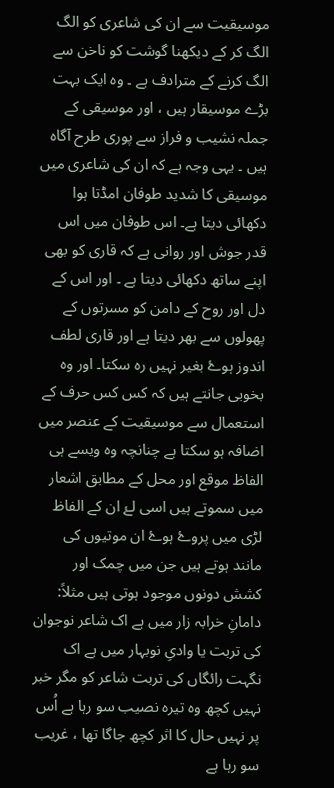موسیقیت سے ان کی شاعری کو الگ الگ کر کے دیکھنا گوشت کو ناخن سے الگ کرنے کے مترادف ہے ۔ وہ ایک بہت بڑے موسیقار ہیں ، اور موسیقی کے جملہ نشیب و فراز سے پوری طرح آگاہ ہیں ۔ یہی وجہ ہے کہ ان کی شاعری میں موسیقی کا شدید طوفان امڈتا ہوا دکھائی دیتا ہے۔ اس طوفان میں اس قدر جوش اور روانی ہے کہ قاری کو بھی اپنے ساتھ دکھائی دیتا ہے ۔ اور اس کے دل اور روح کے دامن کو مسرتوں کے پھولوں سے بھر دیتا ہے اور قاری لطف اندوز ہوۓ بغیر نہیں رہ سکتا۔ اور وہ بخوبی جانتے ہیں کہ کس کس حرف کے استعمال سے موسیقیت کے عنصر میں اضافہ ہو سکتا ہے چنانچہ وہ ویسے ہی الفاظ موقع اور محل کے مطابق اشعار میں سموتے ہیں اسی لۓ ان کے الفاظ لڑی میں پروۓ ہوۓ ان موتیوں کی مانند ہوتے ہیں جن میں چمک اور کشش دونوں موجود ہوتی ہیں مثلاً: دامانِ خرابہ زار میں ہے اک شاعر نوجوان کی تربت یا وادیِ نوبہار میں ہے اک نگہت رائگاں کی تربت شاعر کو مگر خبر نہیں کچھ وہ تیرہ نصیب سو رہا ہے اُس پر نہیں حال کا اثر کچھ جاگا تھا ، غریب سو رہا ہے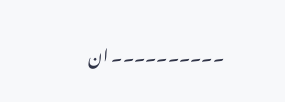۔۔۔۔۔۔۔۔۔۔ ان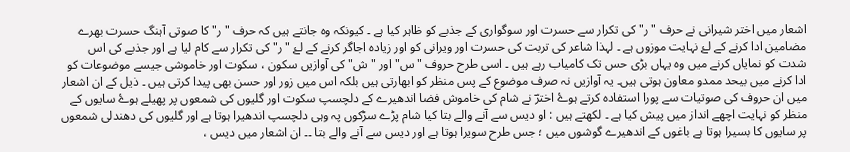اشعار میں اختر شیرانی نے حرف " ر" کی تکرار سے حسرت اور سوگواری کے جذبے کو ظاہر کیا ہے ۔ کیونکہ وہ جانتے ہیں کہ حرف " ر" کا صوتی آہنگ حسرت بھرے مضامین ادا کرنے کے لۓ نہایت موزوں ہے ۔ لہذا شاعر کی تربت کی حسرت اور ویرانی کو اور زیادہ اجاگر کرنے کے لۓ " ر" کی تکرار سے کام لیا ہے اور جذبے کی اس شدت کو نمایاں کرنے میں وہ یہاں بڑی حس تک کامیاب رہے ہیں ۔ اسی طرح حروف " س" اور " ش" کی آوازیں سکون ، سکوت اور خاموشی جیسے موضوعات کو ادا کرنے میں بیحد ممدو معاون ہوتی ہیں۔ یہ آوازیں نہ صرف موضوع کے پس منظر کو ابھارتی ہیں بلکہ اس میں زور اور حسن بھی پیدا کرتی ہیں ۔ ذیل کے ان اشعار میں ان حروف کی صوتیات سے پورا استفادہ کرتے ہوۓ اخترؔ نے شام کی خاموش فضا اندھیرے کے دلچسپ سکوت اور گلیوں کی شمعوں پر پھیلے ہوۓ سایوں کے منظر کو نہایت اچھے انداز میں پیش کیا ہے ۔ لکھتے ہیں : او دیس سے آنے والے بتا کیا شام پڑے سڑکوں پہ وہی دلچسپ اندھیرا ہوتا ہے اور گلیوں کی دھندلی شمعوں پر سایوں کا بسیرا ہوتا ہے باغوں کے اندھیرے گوشوں میں ؛ جس طرح سویرا ہوتا ہے اور دیس سے آنے والے بتا ۔۔ ان اشعار میں دیس ،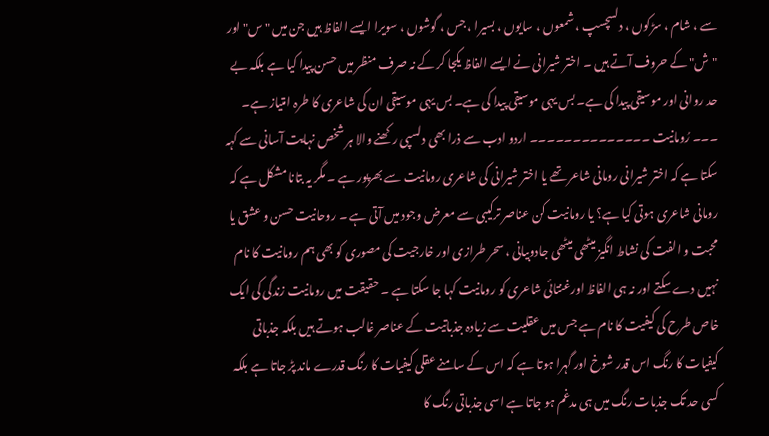سے ، شام ، سڑکوں ، دلسچسپ ، شمعوں ، سایوں ، بسیرا ، جس ، گوشوں ، سویرا ایسے الفاظ ہیں جن میں " س" اور "ش" کے حروف آتے ہیں ۔ اختر شیرانی نے ایسے الفاظ یکجا کر کے نہ صرف منظر میں حسن پیدا کیا ہے بلکہ بے حد روانی اور موسیقی پیدا کی ہے۔ بس یہی موسیقی پیدا کی ہے۔ بس یہی موسیقی ان کی شاعری کا طرہ امتیاز ہے۔ ۔۔۔ رُومانیت ۔۔۔۔۔۔۔۔۔۔۔۔۔۔ اردو ادب سے ذرا بھی دلسپی رکھنے والا ہر شخص نہایت آسانی سے کہہ سکتا ہے کہ اختر شیرانی رومانی شاعر تھے یا اختر شیرانی کی شاعری رومانیت سے بھرپور ہے ۔ مگر یہ بتانا مشکل ہے کہ رومانی شاعری ہوتی کیا ہے؟ یا رومانیت کن عناصر ترکیبی سے معرض وجود میں آتی ہے ۔ روحانیت حسن و عشق یا محبت و الفت کی نشاط انگیز میٹھی میٹھی جادوبیانی ، سحر طرازی اور خارجیت کی مصوری کو بھی ہم رومانیت کا نام نہیں دے سکتے اور نہ ہی الفاظ اورغنتائی شاعری کو رومانیت کہا جا سکتا ہے ۔ حقیقت میں رومانیت زندگی کی ایک خاص طرح کی کیفیت کا نام ہے جس میں عقلیت سے زیادہ جذباتیت کے عناصر غالب ہوتے ہیں بلکہ جذباتی کیفیات کا رنگ اس قدر شوخ اور گہرا ہوتا ہے کہ اس کے سامنے عقلی کیفیات کا رنگ قدرے ماند پڑ جاتا ہے بلکہ کسی حد تک جذبات رنگ میں ہی مدغم ہو جاتا ہے اسی جذباتی رنگ کا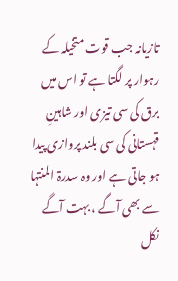تازیانہ جب قوت متخیلہ کے رہوار پر لگتا ہے تو اس میں برق کی سی تیزی اور شاہینِ قہستانی کی سی بلند پروازی پیدا ہو جاتی ہے اور وہ سدرۃ المنتہا سے بھی آگے ، بہت آگے نکل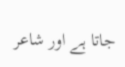جاتا ہے اور شاعر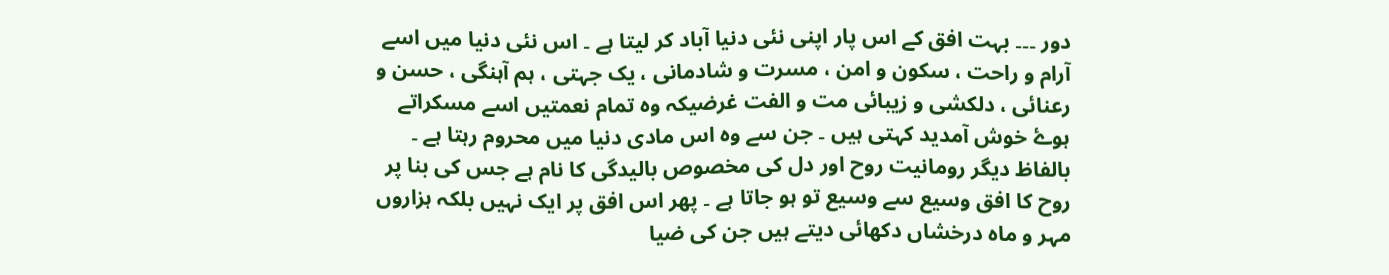دور ۔۔۔ بہت افق کے اس پار اپنی نئی دنیا آباد کر لیتا ہے ۔ اس نئی دنیا میں اسے آرام و راحت ، سکون و امن ، مسرت و شادمانی ، یک جہتی ، ہم آہنگی ، حسن و رعنائی ، دلکشی و زیبائی مت و الفت غرضیکہ وہ تمام نعمتیں اسے مسکراتے ہوۓ خوش آمدید کہتی ہیں ۔ جن سے وہ اس مادی دنیا میں محروم رہتا ہے ۔ بالفاظ دیگر رومانیت روح اور دل کی مخصوص بالیدگی کا نام ہے جس کی بنا پر روح کا افق وسیع سے وسیع تو ہو جاتا ہے ۔ پھر اس افق پر ایک نہیں بلکہ ہزاروں مہر و ماہ درخشاں دکھائی دیتے ہیں جن کی ضیا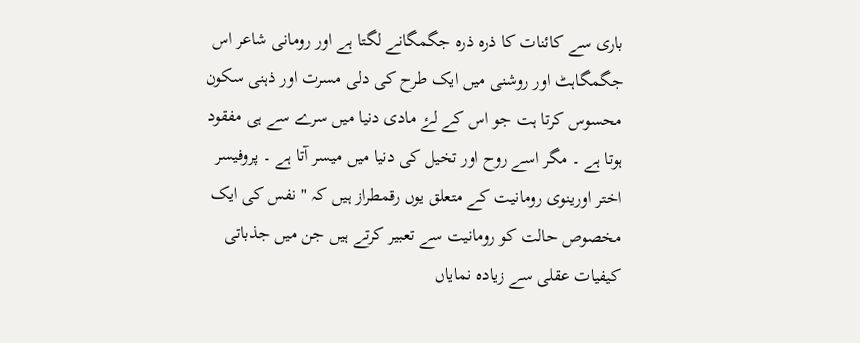باری سے کائنات کا ذرہ ذرہ جگمگانے لگتا ہے اور رومانی شاعر اس جگمگاہٹ اور روشنی میں ایک طرح کی دلی مسرت اور ذہنی سکون محسوس کرتا ہت جو اس کے لۓ مادی دنیا میں سرے سے ہی مفقود ہوتا ہے ۔ مگر اسے روح اور تخیل کی دنیا میں میسر آتا ہے ۔ پروفیسر اختر اورینوی رومانیت کے متعلق یوں رقمطراز ہیں کہ " نفس کی ایک مخصوص حالت کو رومانیت سے تعبیر کرتے ہیں جن میں جذباتی کیفیات عقلی سے زیادہ نمایاں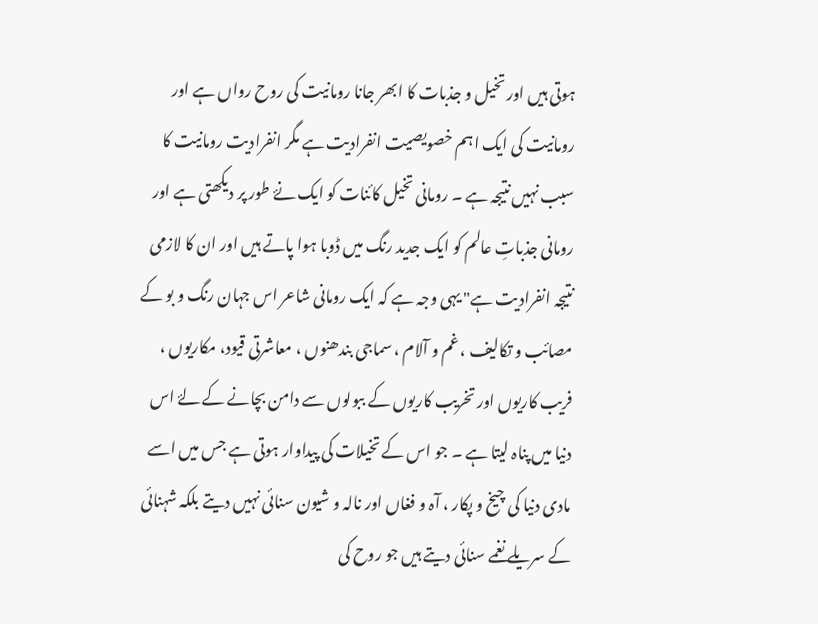ہوتی ہیں اور تخیل و جذبات کا ابھر جانا رومانیت کی روح رواں ہے اور رومانیت کی ایک اہم خصویصیت انفرادیت ہے مگر انفرادیت رومانیت کا سبب نہیں نتیجہ ہے ۔ رومانی تخیل کائنات کو ایک نۓ طور پر دیکھتی ہے اور رومانی جذباتِ عالم کو ایک جدید رنگ میں ڈوبا ہوا پاتے ہیں اور ان کا لازمی نتیجہ انفرادیت ہے" یہی وجہ ہے کہ ایک رومانی شاعر اس جہان رنگ و بو کے مصائب و تکالیف ، غم و آلام ، سماجی بندھنوں ، معاشرتی قیود، مکاریوں ، فریب کاریوں اور تخریب کاریوں کے ببولوں سے دامن بچانے کے لۓ اس دنیا میں پناہ لیتا ہے ۔ جو اس کے تخیلات کی پیداوار ہوتی ہے جس میں اسے مادی دنیا کی چیخ و پکار ، آہ و فغاں اور نالہ و شیون سنائی نہیں دیتے بلکہ شہنائی کے سریلے نغمے سنائی دیتے ہیں جو روح کی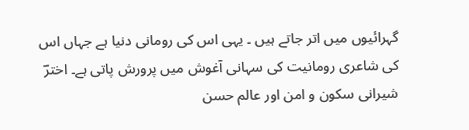گہرائیوں میں اتر جاتے ہیں ۔ یہی اس کی رومانی دنیا ہے جہاں اس کی شاعری رومانیت کی سہانی آغوش میں پرورش پاتی ہے۔ اخترؔ شیرانی سکون و امن اور عالم حسن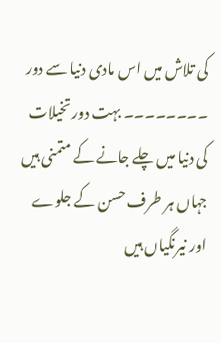کی تلاش میں اس مادی دنیا سے دور ۔۔۔۔۔۔۔۔ بہت دور تخیلات کی دنیا میں چلے جانے کے متمنی ہیں جہاں ہر طرف حسن کے جلوے اور نیرنگیاں ہیں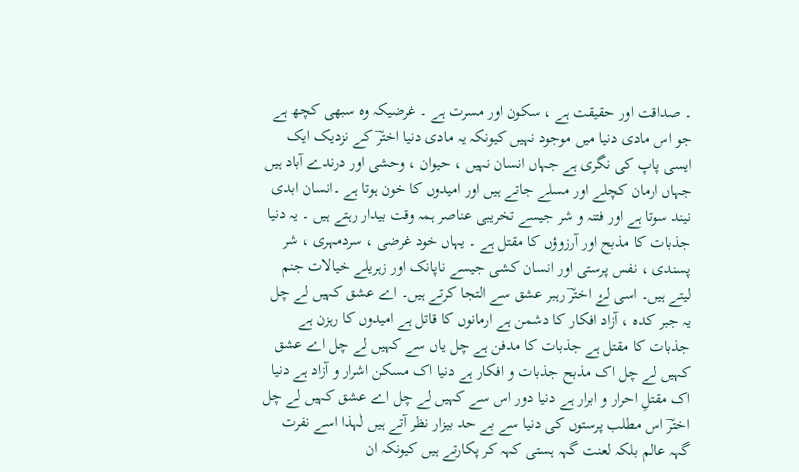۔ صداقت اور حقیقت ہے ، سکون اور مسرت ہے ۔ غرضیکہ وہ سبھی کچھ ہے جو اس مادی دنیا میں موجود نہیں کیونکہ یہ مادی دنیا اخترؔ کے نزدیک ایک ایسی پاپ کی نگری ہے جہاں انسان نہیں ، حیوان ، وحشی اور درندے آباد ہیں جہاں ارمان کچلے اور مسلے جاتے ہیں اور امیدوں کا خون ہوتا ہے ۔انسان ابدی نیند سوتا ہے اور فتنہ و شر جیسے تخریبی عناصر ہمہ وقت بیدار رہتے ہیں ۔ یہ دنیا جذبات کا مذبح اور آرزوؤں کا مقتل ہے ۔ یہاں خود غرضی ، سردمہری ، شر پسندی ، نفس پرستی اور انسان کشی جیسے ناپانک اور زہریلے خیالات جنم لیتے ہیں۔ اسی لۓ اخترؔ رہبر عشق سے التجا کرتے ہیں۔ اے عشق کہیں لے چل یہ جبر کدہ ، آزاد افکار کا دشمن ہے ارمانوں کا قاتل ہے امیدوں کا رہزن ہے جذبات کا مقتل ہے جذبات کا مدفن ہے چل یاں سے کہیں لے چل اے عشق کہیں لے چل اک مذبح جذبات و افکار ہے دنیا اک مسکن اشرار و آزاد ہے دنیا اک مقتلِ احرار و ابرار ہے دنیا دور اس سے کہیں لے چل اے عشق کہیں لے چل اخترؔ اس مطلب پرستوں کی دنیا سے بے حد بیزار نظر آتے ہیں لٰہذا اسے نفرت گہہ عالم بلکہ لعنت گہہ ہستی کہہ کر پکارتے ہیں کیونکہ ان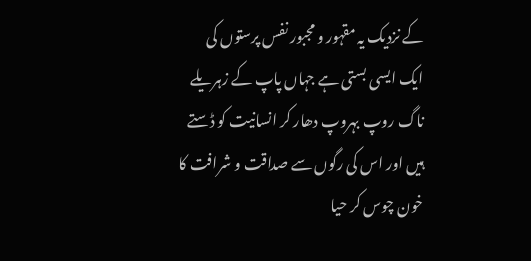کے نزدیک یہ مقہور و مجبور نفس پرستوں کی ایک ایسی بستی ہے جہاں پاپ کے زہریلے ناگ روپ بہروپ دھار کر انسانیت کو ڈستے ہیں اور اس کی رگوں سے صداقت و شرافت کا خون چوس کر حیا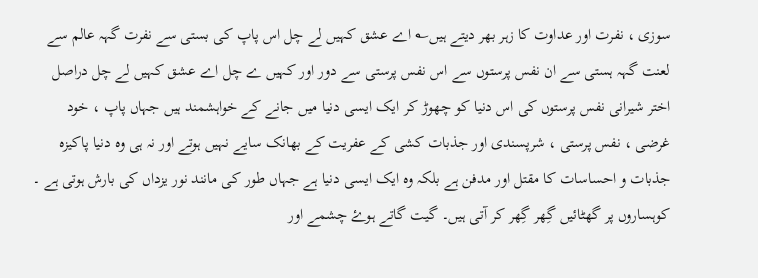سوزی ، نفرت اور عداوت کا زہر بھر دیتے ہیں؎ اے عشق کہیں لے چل اس پاپ کی بستی سے نفرت گہہ عالم سے لعنت گہہ ہستی سے ان نفس پرستوں سے اس نفس پرستی سے دور اور کہیں ے چل اے عشق کہیں لے چل دراصل اختر شیرانی نفس پرستوں کی اس دنیا کو چھوڑ کر ایک ایسی دنیا میں جانے کے خواہشمند ہیں جہاں پاپ ، خود غرضی ، نفس پرستی ، شرپسندی اور جذبات کشی کے عفریت کے بھانک سایے نہیں ہوتے اور نہ ہی وہ دنیا پاکیزہ جذبات و احساسات کا مقتل اور مدفن ہے بلکہ وہ ایک ایسی دنیا ہے جہاں طور کی مانند نور یزداں کی بارش ہوتی ہے ۔ کوہساروں پر گھٹائیں گِھر گِھر کر آتی ہیں۔ گیت گاتے ہوۓ چشمے اور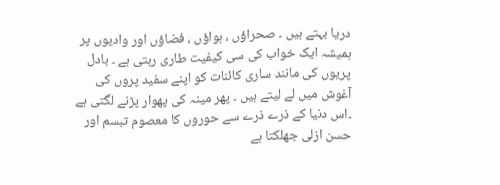دریا بہتے ہیں ۔ صحراؤں ، ہواؤں ، فضاؤں اور وادیوں پر ہمیشہ ایک خواب کی سی کیفیت طاری رہتی ہے ۔ بادل پریوں کی مانند ساری کائنات کو اپنے سفید پروں کی آغوش میں لے لیتے ہیں ۔ پھر مینہ کی پھوار پڑنے لگتی ہے ۔اس دنیا کے ذرے ذرے سے حوروں کا معصوم تبسم اور حسن ازلی جھلکتا ہے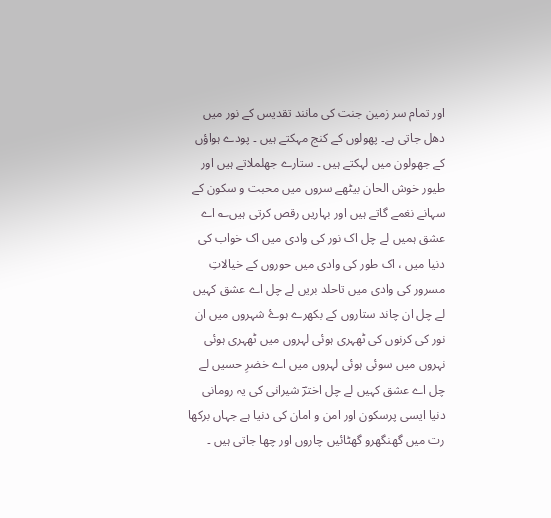اور تمام سر زمین جنت کی مانند تقدیس کے نور میں دھل جاتی ہے۔ پھولوں کے کنج مہکتے ہیں ۔ پودے ہواؤں کے جھولون میں لہکتے ہیں ۔ ستارے جھلملاتے ہیں اور طیور خوش الحان بیٹھے سروں میں محبت و سکون کے سہانے نغمے گاتے ہیں اور بہاریں رقص کرتی ہیں؎ اے عشق ہمیں لے چل اک نور کی وادی میں اک خواب کی دنیا میں ، اک طور کی وادی میں حوروں کے خیالاتِ مسرور کی وادی میں تاحلد بریں لے چل اے عشق کہیں لے چل ان چاند ستاروں کے بکھرے ہوۓ شہروں میں ان نور کی کرنوں کی ٹھہری ہوئی لہروں میں ٹھہری ہوئی نہروں میں سوئی ہوئی لہروں میں اے خضرِ حسیں لے چل اے عشق کہیں لے چل اخترؔ شیرانی کی یہ رومانی دنیا ایسی پرسکون اور امن و امان کی دنیا ہے جہاں برکھا رت میں گھنگھرو گھٹائیں چاروں اور چھا جاتی ہیں ۔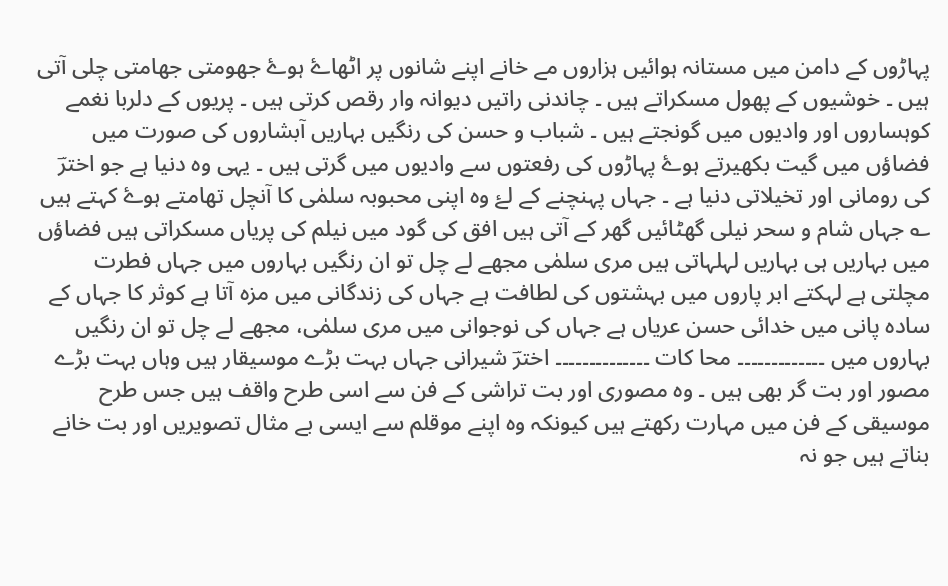پہاڑوں کے دامن میں مستانہ ہوائیں ہزاروں مے خانے اپنے شانوں پر اٹھاۓ ہوۓ جھومتی جھامتی چلی آتی ہیں ۔ خوشیوں کے پھول مسکراتے ہیں ۔ چاندنی راتیں دیوانہ وار رقص کرتی ہیں ۔ پریوں کے دلربا نغمے کوہساروں اور وادیوں میں گونجتے ہیں ۔ شباب و حسن کی رنگیں بہاریں آبشاروں کی صورت میں فضاؤں میں گیت بکھیرتے ہوۓ پہاڑوں کی رفعتوں سے وادیوں میں گرتی ہیں ۔ یہی وہ دنیا ہے جو اخترؔ کی رومانی اور تخیلاتی دنیا ہے ۔ جہاں پہنچنے کے لۓ وہ اپنی محبوبہ سلمٰی کا آنچل تھامتے ہوۓ کہتے ہیں ؎ جہاں شام و سحر نیلی گھٹائیں گھر کے آتی ہیں افق کی گود میں نیلم کی پریاں مسکراتی ہیں فضاؤں میں بہاریں ہی بہاریں لہلہاتی ہیں مری سلمٰی مجھے لے چل تو ان رنگیں بہاروں میں جہاں فطرت مچلتی ہے لہکتے ابر پاروں میں بہشتوں کی لطافت ہے جہاں کی زندگانی میں مزہ آتا ہے کوثر کا جہاں کے سادہ پانی میں خدائی حسن عریاں ہے جہاں کی نوجوانی میں مری سلمٰی، مجھے لے چل تو ان رنگیں بہاروں میں ۔۔۔۔۔۔۔۔۔۔۔۔۔ محا کات ۔۔۔۔۔۔۔۔۔۔۔۔۔۔ اخترؔ شیرانی جہاں بہت بڑے موسیقار ہیں وہاں بہت بڑے مصور اور بت گر بھی ہیں ۔ وہ مصوری اور بت تراشی کے فن سے اسی طرح واقف ہیں جس طرح موسیقی کے فن میں مہارت رکھتے ہیں کیونکہ وہ اپنے موقلم سے ایسی بے مثال تصویریں اور بت خانے بناتے ہیں جو نہ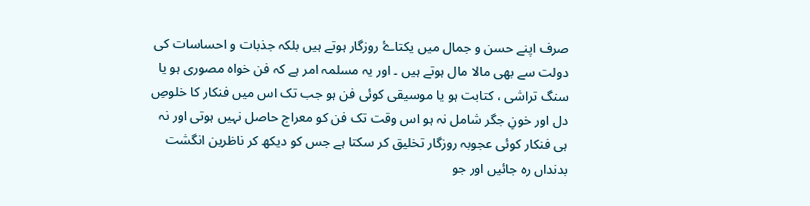صرف اپنے حسن و جمال میں یکتاۓ روزگار ہوتے ہیں بلکہ جذبات و احساسات کی دولت سے بھی مالا مال ہوتے ہیں ۔ اور یہ مسلمہ امر ہے کہ فن خواہ مصوری ہو یا سنگ تراشی ، کتابت ہو یا موسیقی کوئی فن ہو جب تک اس میں فنکار کا خلوصِ دل اور خونِ جگر شامل نہ ہو اس وقت تک فن کو معراج حاصل نہیں ہوتی اور نہ ہی فنکار کوئی عجوبہ روزگار تخلیق کر سکتا ہے جس کو دیکھ کر ناظرین انگشت بدنداں رہ جائیں اور جو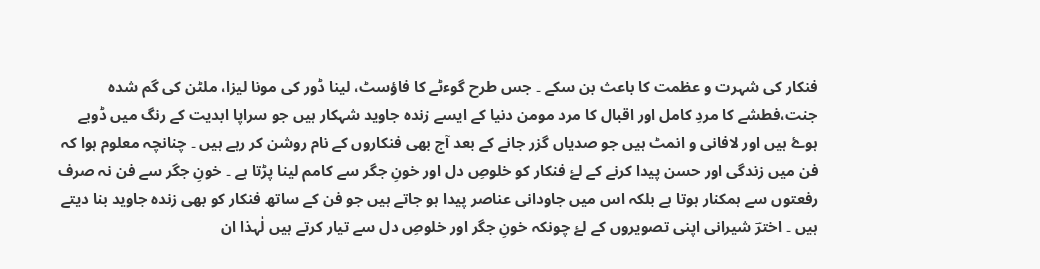فنکار کی شہرت و عظمت کا باعث بن سکے ۔ جس طرح گوءٹے کا فاؤسٹ، لینا ڈور کی مونا لیزا، ملٹن کی گم شدہ جنت،فطشے کا مردِ کامل اور اقبال کا مرد مومن دنیا کے ایسے زندہ جاوید شہکار ہیں جو سراپا ابدیت کے رنگ میں ڈوبے ہوۓ ہیں اور لافانی و انمٹ ہیں جو صدیاں گزر جانے کے بعد آج بھی فنکاروں کے نام روشن کر رہے ہیں ۔ چنانچہ معلوم ہوا کہ فن میں زندگی اور حسن پیدا کرنے کے لۓ فنکار کو خلوصِ دل اور خونِ جگر سے کامم لینا پڑتا ہے ۔ خونِ جگر سے فن نہ صرف رفعتوں سے ہمکنار ہوتا ہے بلکہ اس میں جاودانی عناصر پیدا ہو جاتے ہیں جو فن کے ساتھ فنکار کو بھی زندہ جاوید بنا دیتے ہیں ۔ اخترؔ شیرانی اپنی تصویروں کے لۓ چونکہ خونِ جگر اور خلوصِ دل سے تیار کرتے ہیں لٰہذا ان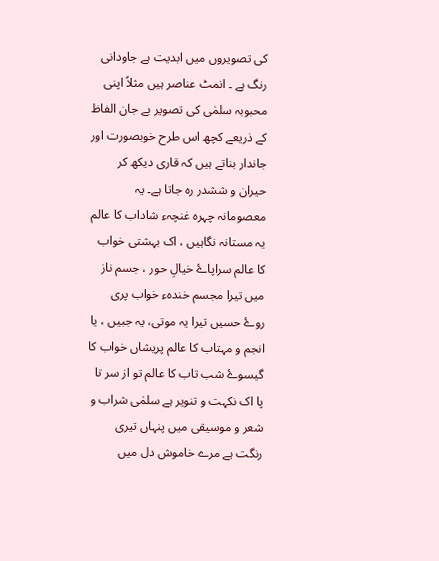کی تصویروں میں ابدیت ہے جاودانی رنگ ہے ۔ انمٹ عناصر ہیں مثلاً اپنی محبوبہ سلمٰی کی تصویر بے جان الفاظ کے ذریعے کچھ اس طرح خوبصورت اور جاندار بناتے ہیں کہ قاری دیکھ کر حیران و ششدر رہ جاتا ہے۔ یہ معصومانہ چہرہ غنچہء شاداب کا عالم یہ مستانہ نگاہیں ، اک بہشتی خواب کا عالم سراپاۓ خیالِ حور ، جسم ناز میں تیرا مجسم خندہء خواب پری روۓ حسیں تیرا یہ موتی، یہ جبیں ، یا انجم و مہتاب کا عالم پریشاں خواب کا گیسوۓ شب تاب کا عالم تو از سر تا پا اک نکہت و تنویر ہے سلمٰی شراب و شعر و موسیقی میں پنہاں تیری رنگت ہے مرے خاموش دل میں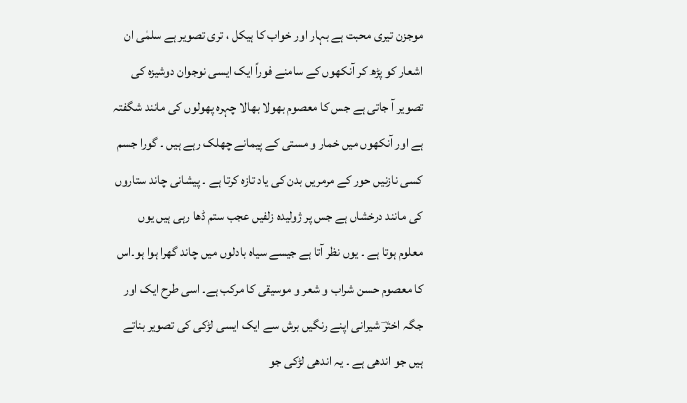موجزن تیری محبت ہے بہار اور خواب کا ہیکل ، تری تصویر ہے سلمٰی ان اشعار کو پڑھ کر آنکھوں کے سامنے فوراً ایک ایسی نوجوان دوشیزہ کی تصویر آ جاتی ہے جس کا معصوم بھولا بھالا چہرہ پھولوں کی مانند شگفتہ ہے اور آنکھوں میں خمار و مستی کے پیمانے چھلک رہے ہیں ۔ گورا جسم کسی نازنیں حور کے مرمریں بدن کی یاد تازہ کرتا ہے ۔ پیشانی چاند ستاروں کی مانند درخشاں ہے جس پر ژولیدہ زلفیں عجب ستم ڈھا رہی ہیں یوں معلوم ہوتا ہے ۔ یوں نظر آتا ہے جیسے سیاہ بادلوں میں چاند گھرا ہوا ہو۔اس کا معصوم حسن شراب و شعر و موسیقی کا مرکب ہے۔ اسی طرح ایک اور جگہ اخترؔ شیرانی اپنے رنگیں برش سے ایک ایسی لڑکی کی تصویر بناتے ہیں جو اندھی ہے ۔ یہ اندھی لڑکی جو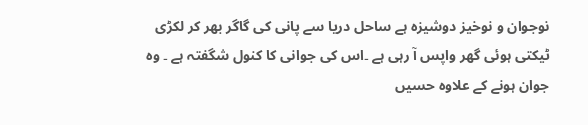نوجوان و نوخیز دوشیزہ ہے ساحل دریا سے پانی کی گاگر بھر کر لکڑی ٹیکتی ہوئی گھر واپس آ رہی ہے ۔اس کی جوانی کا کنول شگفتہ ہے ۔ وہ جوان ہونے کے علاوہ حسیں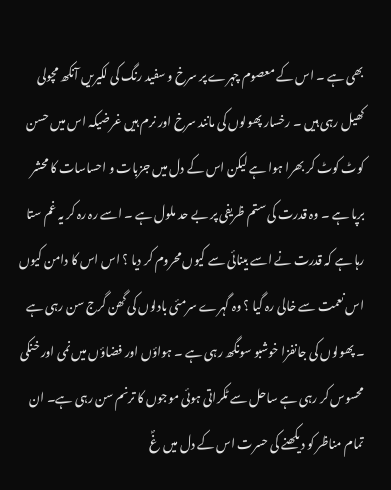بھی ہے ۔ اس کے معصوم چہرے پر سرخ و سفید رنگ کی لکیریں آنکھ مچولی کھیل رہی ہیں ۔ رخسار پھولوں کی مانند سرخ اور نرم ہیں غرضیکہ اس میں حسن کوٹ کوٹ کر بھرا ہوا ہے لیکن اس کے دل میں جزبات و احساسات کا محشر برپا ہے ۔ وہ قدرت کی ستم ظریفی پر بے حد ملول ہے ۔ اسے رہ رہ کر یہ غم ستا رہا ہے کہ قدرت نے اسے بینائی سے کیوں محروم کر دیا ؟ اس اس کا دامن کیوں اس نعمت سے خالی رہ گیا ؟ وہ گہرے سرمئی بادلوں کی گھن گرج سن رہی ہے ۔ پھولوں کی جانفزا خوشبو سونگھ رہی ہے ۔ ہواؤں اور فضاؤں میں نمی اور خنکی محسوس کر رہی ہے ساحل سے ٹکراتی ہوئی موجوں کا ترنم سن رہی ہے۔ ان تمام مناظر کو دیکھنے کی حسرت اس کے دل میں غؐ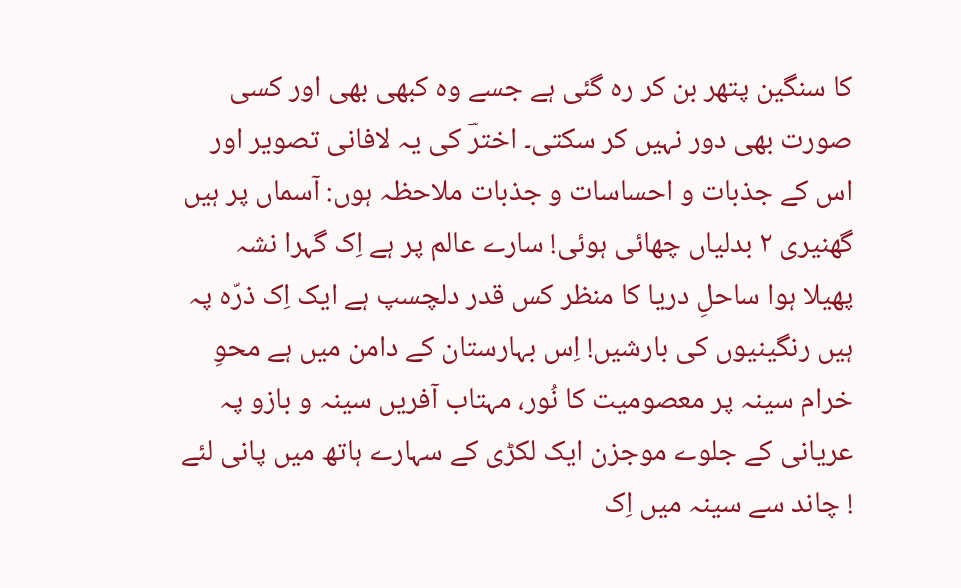کا سنگین پتھر بن کر رہ گئی ہے جسے وہ کبھی بھی اور کسی صورت بھی دور نہیں کر سکتی۔ اخترؔ کی یہ لافانی تصویر اور اس کے جذبات و احساسات و جذبات ملاحظہ ہوں: آسماں پر ہیں گھنیری ٢ بدلیاں چھائی ہوئی! سارے عالم پر ہے اِک گہرا نشہ پھیلا ہوا ساحلِ دریا کا منظر کس قدر دلچسپ ہے ایک اِک ذرّہ پہ ہیں رنگینیوں کی بارشیں! اِس بہارستان کے دامن میں ہے محوِ خرام سینہ پر معصومیت کا نُور، مہتاب آفریں سینہ و بازو پہ عریانی کے جلوے موجزن ایک لکڑی کے سہارے ہاتھ میں پانی لئے ! چاند سے سینہ میں اِک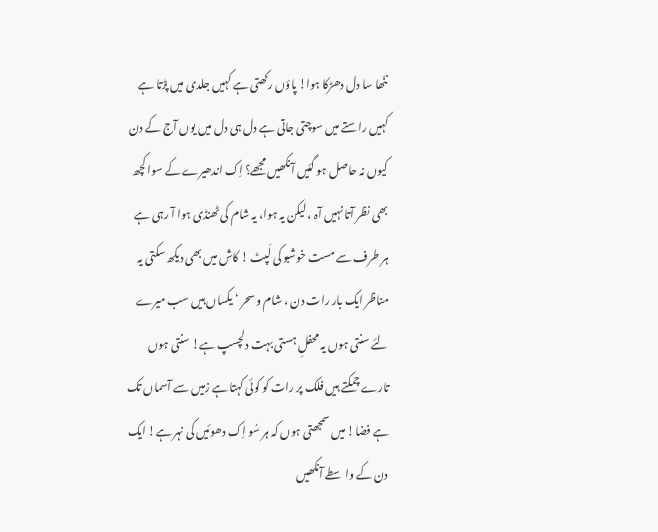ننّھا سا دل دھڑکا ہوا! پاؤں رکھتی ہے کہیں جلدی میں پڑتا ہے کہیں راستے میں سوچتی جاتی ہے دل ہی دل میں یوں آج کے دن کیوں نہ حاصل ہو گئیں آنکھیں مجھے؟ اِک اندھیرے کے سوا کچھ بھی نظر آتا نہیں آہ ، لیکن یہ ہوا، یہ شام کی ٹھنڈی ہوا آ رہی ہے ہر طرف سے مست خوشبو کی لَپٹ ! کاش میں بھی دیکھ سکتی یہ مناظر ایک بار رات دن ، شام و سحر ‘ یکساں ہیں سب میرے لئے سنتی ہوں یہ محفلِ ہستی بہت دلچسپ ہے! سنتی ہوں تارے چمکتے ہیں فلک پر رات کو کوئی کہتا ہے زمیں سے آسماں تک ہے فضا! میں سمجھتی ہوں کہ ہر سُو اِک دھوئیں کی نہر ہے! ایک دن کے واسطے آنکھیں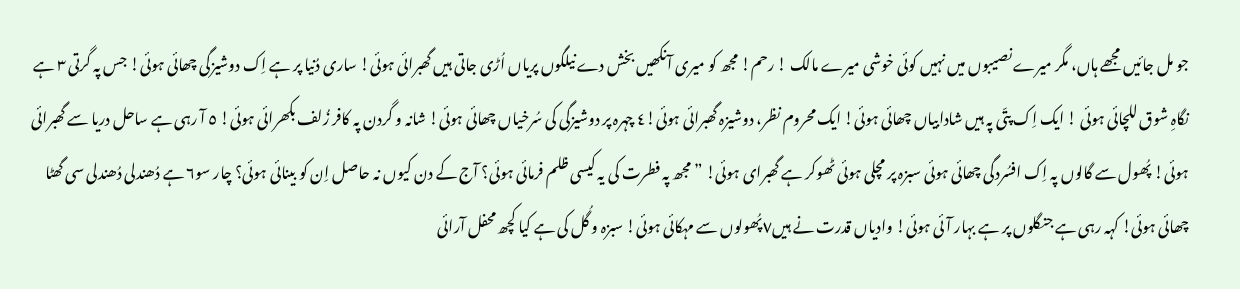جو مل جائیں مجھے ہاں، مگر میرے نصیبوں میں نہیں کوئی خوشی میرے مالک ! رحم! مجھ کو میری آنکھیں بخش دے نیلگوں پریاں اُڑی جاتی ہیں گھبرائی ہوئی! ساری دُنیا پر ہے اِک دوشیزگی چھائی ہوئی! جس پہ گرتی ٣ ہے نگاہِ شوق للچائی ہوئی ! ایک اِک پتّی پہ ہیں شادابیاں چھائی ہوئی! ایک محروم نظر، دوشیزہ گھبرائی ہوئی!٤ چہرہ پر دوشیزگی کی سُرخیاں چھائی ہوئی! شانہ و گردن پہ کافر زُلف بکھرائی ہوئی! ٥ آ رہی ہے ساحل دریا سے گھبرائی ہوئی! پُھول سے گالوں پہ اِک افسُردگی چھائی ہوئی سبزہ پر مچلی ہوئی ٹھوکر ہے گھبرای ہوئی! ”مجھ پہ فطرت کی یہ کیسی ظلم فرمائی ہوئی؟ آج کے دن کیوں نہ حاصل اِن کو بینائی ہوئی؟ چار سو٦ ہے دُھندلی دُھندلی سی گھٹا چھائی ہوئی! کہہ رہی ہے جنگلوں پر ہے بہار آئی ہوئی! وادیاں قدرت نے ہیں٧ پُھولوں سے مہکائی ہوئی! سبزہ و گُل کی ہے کیا کچھ محفل آرائی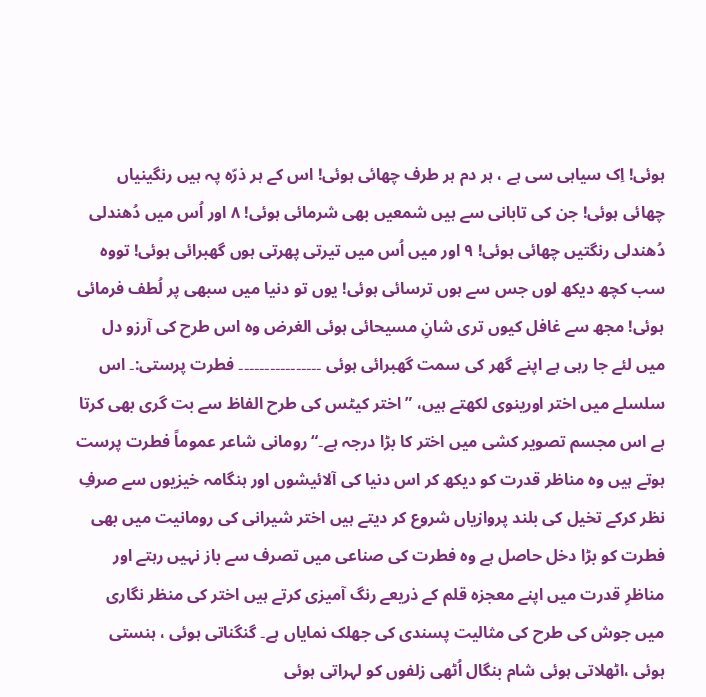ہوئی! اِک سیاہی سی ہے ، ہر دم ہر طرف چھائی ہوئی! اس کے ہر ذرّہ پہ ہیں رنگینیاں چھائی ہوئی! جن کی تابانی سے ہیں شمعیں بھی شرمائی ہوئی! ٨ اور اُس میں دُھندلی دُھندلی رنگتیں چھائی ہوئی! ٩ اور میں اُس میں تیرتی پھرتی ہوں گھبرائی ہوئی! تووہ سب کچھ دیکھ لوں جس سے ہوں ترسائی ہوئی! یوں تو دنیا میں سبھی پر لُطف فرمائی ہوئی! مجھ سے غافل کیوں تری شانِ مسیحائی ہوئی الغرض وہ اس طرح کی آرزو دل میں لئے جا رہی ہے اپنے گھر کی سمت گھبرائی ہوئی ۔۔۔۔۔۔۔۔۔۔۔۔۔۔۔۔ فطرت پرستی:۔ اس سلسلے میں اختر اورینوی لکھتے ہیں، ” اختر کیٹس کی طرح الفاظ سے بت گری بھی کرتا ہے اس مجسم تصویر کشی میں اختر کا بڑا درجہ ہے۔“ رومانی شاعر عموماً فطرت پرست ہوتے ہیں وہ مناظر قدرت کو دیکھ کر اس دنیا کی آلائیشوں اور ہنگامہ خیزیوں سے صرفِ نظر کرکے تخیل کی بلند پروازیاں شروع کر دیتے ہیں اختر شیرانی کی رومانیت میں بھی فطرت کو بڑا دخل حاصل ہے وہ فطرت کی صناعی میں تصرف سے باز نہیں رہتے اور مناظرِ قدرت میں اپنے معجزہ قلم کے ذریعے رنگ آمیزی کرتے ہیں اختر کی منظر نگاری میں جوش کی طرح کی مثالیت پسندی کی جھلک نمایاں ہے۔ گنگناتی ہوئی ، ہنستی ہوئی ،اٹھلاتی ہوئی شام بنگال اُٹھی زلفوں کو لہراتی ہوئی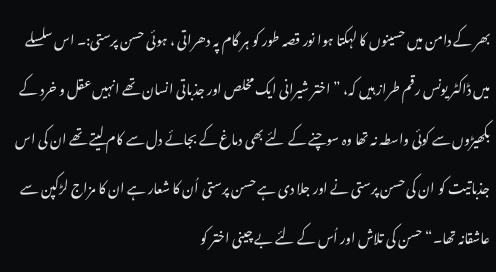بھر کے دامن میں حسینوں کا لہکتا ہوا نور قصہ طور کو ہر گام پہ دھراتی ، ہوئی حسن پرستی:۔ اس سلسلے میں ڈاکٹر یونس رقم طراز ہیں کہ، ” اختر شیرانی ایک مخلص اور جذباتی انسان تھے انہیں عقل و خرد کے بکھیڑوں سے کوئی واسطہ نہ تھا وہ سوچنے کے لئے بھی دماغ کے بجائے دل سے کام لیتے تھے ان کی اس جذباتیت کو ان کی حسن پرستی نے اور جلا دی ہے حسن پرستی اُن کا شعار ہے ان کا مزاج لڑکپن سے عاشقانہ تھا۔“ حسن کی تلاش اور اُس کے لئے بے چینی اختر کو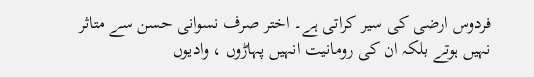فردوس ارضی کی سیر کراتی ہے۔ اختر صرف نسوانی حسن سے متاثر نہیں ہوتے بلکہ ان کی رومانیت انہیں پہاڑوں ، وادیوں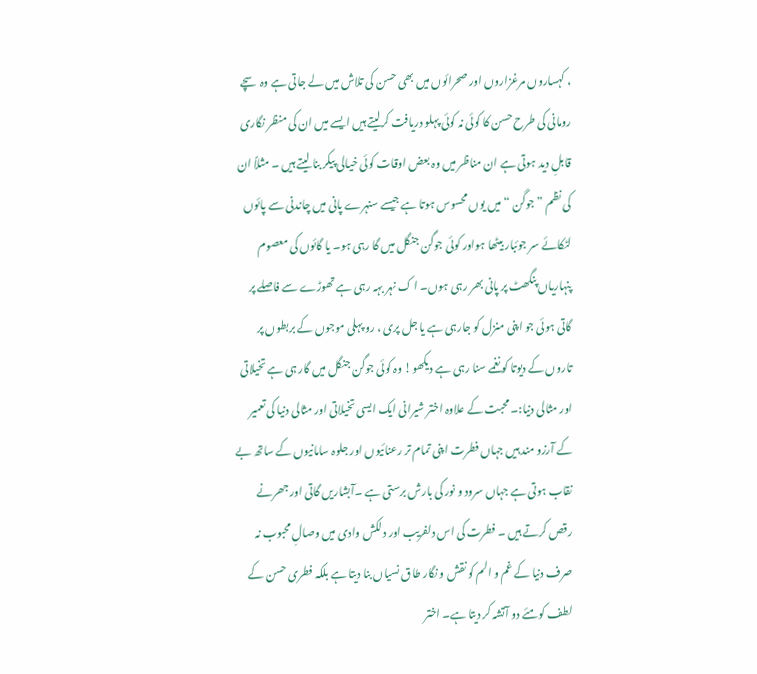، کہساروں مرغزاروں اور صحرائوں میں بھی حسن کی تلاش میں لے جاتی ہے وہ سچے رومانی کی طرح حسن کا کوئی نہ کوئی پہلو دریافت کرلیتے ہیں ایسے میں ان کی منظر نگاری قابلِ دید ہوتی ہے ان مناظر میں وہ بعض اوقات کوئی خیالی پیکر بنا لیتے ہیں ۔ مثلاً ان کی نظم ”جوگن “ میں یوں محسوس ہوتا ہے جیسے سنہرے پانی میں چاندنی سے پائوں لٹکائے سر جوئبار بیٹھا ہواور کوئی جوگن جنگل میں گا رہی ہو۔ یا گائوں کی معصوم پنہاریاں پنگھٹ پر پانی بھر رہی ہوں۔ ا ک نہر بہہ رہی ہے تھوڑے سے فاصلے پر گاتی ہوئی جو اپنی منزل کو جارہی ہے یا جل پری ، رو پہلی موجوں کے بربطوں پر تاروں کے دیوتا کو نغمے سنا رہی ہے دیکھو! وہ کوئی جوگن جنگل میں گار ہی ہے تخیلاتی اور مثالی دنیا:۔ محبت کے علاوہ اختر شیرانی ایک ایسی تخیلاتی اور مثالی دنیا کی تعمیر کے آرزو مند ہیں جہاں فطرت اپنی تمام تر رعنائیوں اور جلوہ سامانیوں کے ساتھ بے نقاب ہوتی ہے جہاں سرود و نور کی بارش برستی ہے ۔آبشاریں گاتی اور جھرنے رقص کرتے ہیں ۔ فطرت کی اس دلفریب اور دلکش وادی میں وصالِ محبوب نہ صرف دنیا کے غم و الم کو نقش و نگار طاق نسیاں بنا دیتا ہے بلکہ فطری حسن کے لطف کو مئے دو آتشہ کر دیتا ہے۔ اختر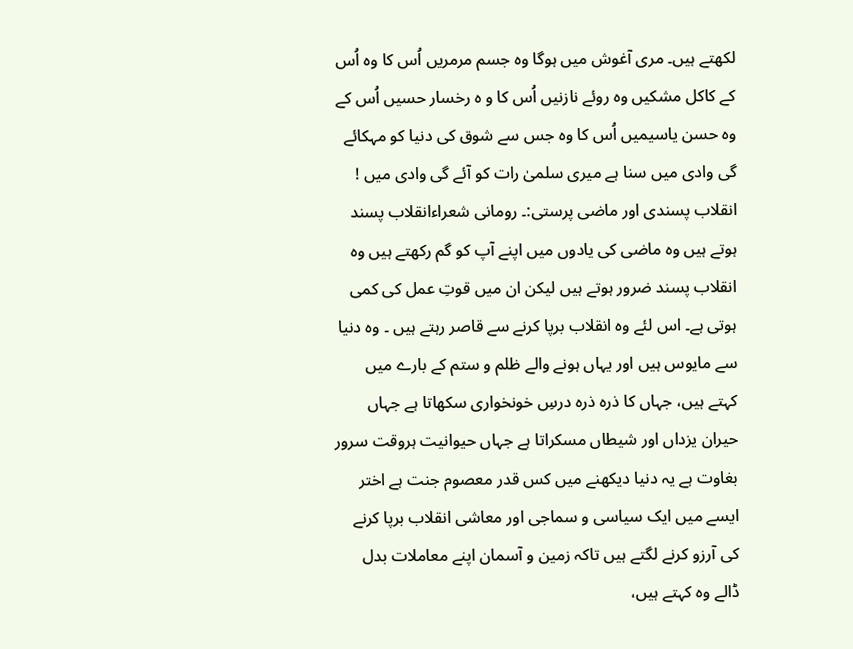لکھتے ہیں۔ مری آغوش میں ہوگا وہ جسم مرمریں اُس کا وہ اُس کے کاکل مشکیں وہ روئے نازنیں اُس کا و ہ رخسار حسیں اُس کے وہ حسن یاسیمیں اُس کا وہ جس سے شوق کی دنیا کو مہکائے گی وادی میں سنا ہے میری سلمیٰ رات کو آئے گی وادی میں ! انقلاب پسندی اور ماضی پرستی:۔ رومانی شعراءانقلاب پسند ہوتے ہیں وہ ماضی کی یادوں میں اپنے آپ کو گم رکھتے ہیں وہ انقلاب پسند ضرور ہوتے ہیں لیکن ان میں قوتِ عمل کی کمی ہوتی ہے۔ اس لئے وہ انقلاب برپا کرنے سے قاصر رہتے ہیں ۔ وہ دنیا سے مایوس ہیں اور یہاں ہونے والے ظلم و ستم کے بارے میں کہتے ہیں، جہاں کا ذرہ ذرہ درسِ خونخواری سکھاتا ہے جہاں حیران یزداں اور شیطاں مسکراتا ہے جہاں حیوانیت ہروقت سرور بغاوت ہے یہ دنیا دیکھنے میں کس قدر معصوم جنت ہے اختر ایسے میں ایک سیاسی و سماجی اور معاشی انقلاب برپا کرنے کی آرزو کرنے لگتے ہیں تاکہ زمین و آسمان اپنے معاملات بدل ڈالے وہ کہتے ہیں،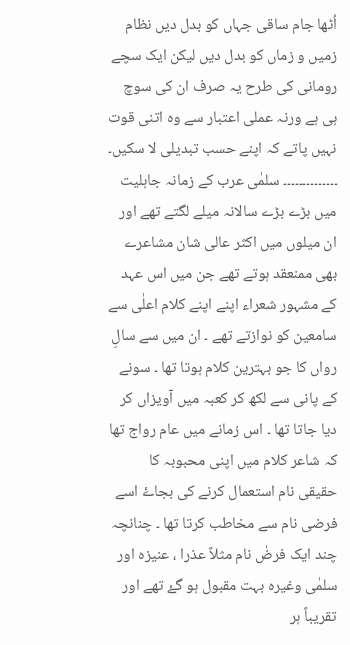اُٹھا جام ساقی جہاں کو بدل دیں نظام زمیں و زماں کو بدل دیں لیکن ایک سچے رومانی کی طرح یہ صرف ان کی سوچ ہی ہے ورنہ عملی اعتبار سے وہ اتنی قوت نہیں پاتے کہ اپنے حسب تبدیلی لا سکیں۔ ۔۔۔۔۔۔۔۔۔۔۔۔۔۔ سلمٰی عرب کے زمانہ جاہلیت میں بڑے بڑے سالانہ میلے لگتے تھے اور ان میلوں میں اکثر عالی شان مشاعرے بھی ممنعقد ہوتے تھے جن میں اس عہد کے مشہور شعراء اپنے اپنے کلام اعلٰی سے سامعین کو نوازتے تھے ۔ ان میں سے سالِ رواں کا جو بہترین کلام ہوتا تھا ۔ سونے کے پانی سے لکھ کر کعبہ میں آویزاں کر دیا جاتا تھا ۔ اس زمانے میں عام رواج تھا کہ شاعر کلام میں اپنی محبوبہ کا حقیقی نام استعمال کرنے کی بجاۓ اسے فرضی نام سے مخاطب کرتا تھا ۔ چنانچہ چند ایک فرضٰ نام مثلاً عذرا ، عنیزہ اور سلمٰی وغیرہ بہت مقبول ہو گۓ تھے اور تقریباً ہر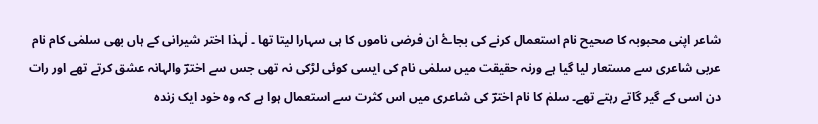شاعر اپنی محبوبہ کا صحیح نام استعمال کرنے کی بجاۓ ان فرضی ناموں کا ہی سہارا لیتا تھا ۔ لٰہذا اختر شیرانی کے ہاں بھی سلمٰی کام نام عربی شاعری سے مستعار لیا گیا ہے ورنہ حقیقت میں سلمٰی نام کی ایسی کوئی لڑکی نہ تھی جس سے اخترؔ والہانہ عشق کرتے تھے اور رات دن اسی کے گیر گاتے رہتے تھے۔ سلمٰ کا نام اخترؔ کی شاعری میں اس کثرت سے استعمال ہوا ہے کہ وہ خود ایک زندہ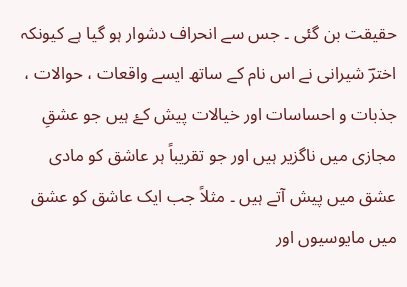حقیقت بن گئی ۔ جس سے انحراف دشوار ہو گیا ہے کیونکہ اخترؔ شیرانی نے اس نام کے ساتھ ایسے واقعات ، حوالات ، جذبات و احساسات اور خیالات پیش کۓ ہیں جو عشقِ مجازی میں ناگزیر ہیں اور جو تقریباً ہر عاشق کو مادی عشق میں پیش آتے ہیں ۔ مثلاً جب ایک عاشق کو عشق میں مایوسیوں اور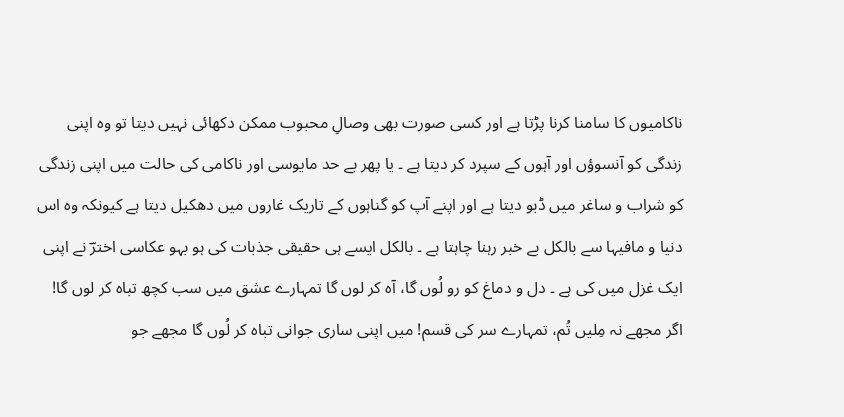ناکامیوں کا سامنا کرنا پڑتا ہے اور کسی صورت بھی وصالِ محبوب ممکن دکھائی نہیں دیتا تو وہ اپنی زندگی کو آنسوؤں اور آہوں کے سپرد کر دیتا ہے ۔ یا پھر بے حد مایوسی اور ناکامی کی حالت میں اپنی زندگی کو شراب و ساغر میں ڈبو دیتا ہے اور اپنے آپ کو گناہوں کے تاریک غاروں میں دھکیل دیتا ہے کیونکہ وہ اس دنیا و مافیہا سے بالکل بے خبر رہنا چاہتا ہے ۔ بالکل ایسے ہی حقیقی جذبات کی ہو بہو عکاسی اخترؔ نے اپنی ایک غزل میں کی ہے ۔ دل و دماغ کو رو لُوں گا، آہ کر لوں گا تمہارے عشق میں سب کچھ تباہ کر لوں گا! اگر مجھے نہ مِلیں تُم، تمہارے سر کی قسم! میں اپنی ساری جوانی تباہ کر لُوں گا مجھے جو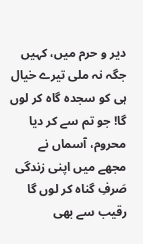دیر و حرم میں، کہیں جگہ نہ ملی تیرے خیال ہی کو سجدہ گاہ کر لوں گا! جو تم سے کر دیا محروم، آسماں نے مجھے میں اپنی زندگی صَرفِ گناہ کر لوں گا رقیب سے بھی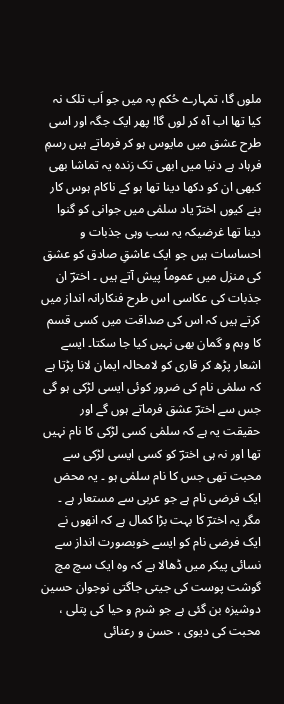ملوں گا، تمہارے حُکم پہ میں جو اَب تلک نہ کیا تھا اب آہ کر لوں گا! پھر ایک جگہ اور اسی طرح عشق میں مایوس ہو کر فرماتے ہیں رسمِ فرہاد ہے دنیا میں ابھی تک زندہ یہ تماشا بھی کبھی ان کو دکھا دینا تھا ہو کے ناکام ہوس کار بنے کیوں اخترؔ یاد سلمٰی میں جوانی کو گنوا دینا تھا غرضیکہ یہ سب وہی جذبات و احساسات ہیں جو ایک عاشقِ صادق کو عشق کی منزل میں عموماً پیش آتے ہیں ۔ اخترؔ ان جذبات کی عکاسی اس طرح فنکارانہ انداز میں کرتے ہیں کہ اس کی صداقت میں کسی قسم کا وہم و گمان بھی نہیں کیا جا سکتا۔ ایسے اشعار پڑھ کر قاری کو لامحالہ ایمان لانا پڑتا ہے کہ سلمٰی نام کی ضرور کوئی ایسی لڑکی ہو گی جس سے اخترؔ عشق فرماتے ہوں گے اور حقیقت یہ ہے کہ سلمٰی کسی لڑکی کا نام نہیں تھا اور نہ ہی اخترؔ کو کسی ایسی لڑکی سے محبت تھی جس کا نام سلمٰی ہو ۔ یہ محض ایک فرضی نام ہے جو عربی سے مستعار ہے ۔ مگر یہ اخترؔ کا بہت بڑا کمال ہے کہ انھوں نے ایک فرضی نام کو ایسے خوبصورت انداز سے نسائی پیکر میں ڈھالا ہے کہ وہ ایک سچ مچ گوشت پوست کی جیتی جاگتی نوجوان حسین دوشیزہ بن گئی ہے جو شرم و حیا کی پتلی ، محبت کی دیوی ، حسن و رعنائی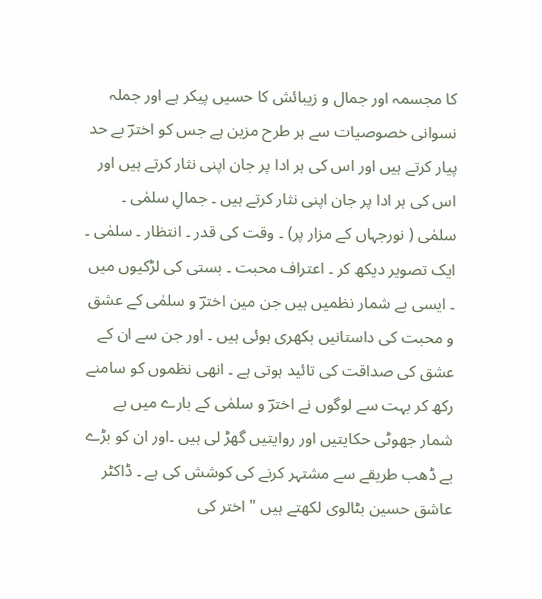کا مجسمہ اور جمال و زیبائش کا حسیں پیکر ہے اور جملہ نسوانی خصوصیات سے ہر طرح مزین ہے جس کو اخترؔ بے حد پیار کرتے ہیں اور اس کی ہر ادا پر جان اپنی نثار کرتے ہیں اور اس کی ہر ادا پر جان اپنی نثار کرتے ہیں ۔ جمالِ سلمٰی ۔ سلمٰی ( نورجہاں کے مزار پر) ۔ وقت کی قدر ۔ انتظار ۔ سلمٰی ۔ ایک تصویر دیکھ کر ۔ اعتراف محبت ۔ بستی کی لڑکیوں میں ۔ ایسی بے شمار نظمیں ہیں جن مین اخترؔ و سلمٰی کے عشق و محبت کی داستانیں بکھری ہوئی ہیں ۔ اور جن سے ان کے عشق کی صداقت کی تائید ہوتی ہے ۔ انھی نظموں کو سامنے رکھ کر بہت سے لوگوں نے اخترؔ و سلمٰی کے بارے میں بے شمار جھوٹی حکایتیں اور روایتیں گھڑ لی ہیں ۔اور ان کو بڑے بے ڈھب طریقے سے مشتہر کرنے کی کوشش کی ہے ۔ ڈاکٹر عاشق حسین بٹالوی لکھتے ہیں " اختر کی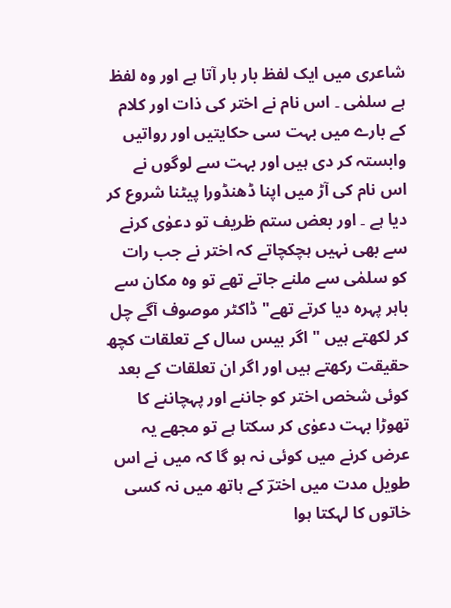شاعری میں ایک لفظ بار بار آتا ہے اور وہ لفظ ہے سلمٰی ۔ اس نام نے اختر کی ذات اور کلام کے بارے میں بہت سی حکایتیں اور رواتیں وابستہ کر دی ہیں اور بہت سے لوگوں نے اس نام کی آڑ میں اپنا ڈھنڈورا پیٹنا شروع کر دیا ہے ۔ اور بعض ستم ظریف تو دعوٰی کرنے سے بھی نہیں ہچکچاتے کہ اختر نے جب رات کو سلمٰی سے ملنے جاتے تھے تو وہ مکان سے باہر پہرہ دیا کرتے تھے" ڈاکٹر موصوف آگے چل کر لکھتے ہیں " اگر بیس سال کے تعلقات کچھ حقیقت رکھتے ہیں اور اگر ان تعلقات کے بعد کوئی شخص اختر کو جاننے اور پہچاننے کا تھوڑا بہت دعوٰی کر سکتا ہے تو مجھے یہ عرض کرنے میں کوئی نہ ہو گا کہ میں نے اس طویل مدت میں اخترؔ کے ہاتھ میں نہ کسی خاتوں کا لہکتا ہوا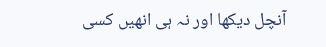آنچل دیکھا اور نہ ہی انھیں کسی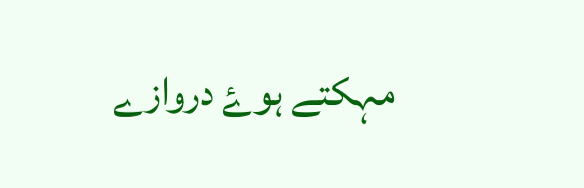مہکتے ہوۓ دروازے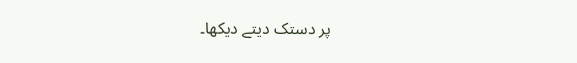پر دستک دیتے دیکھا۔